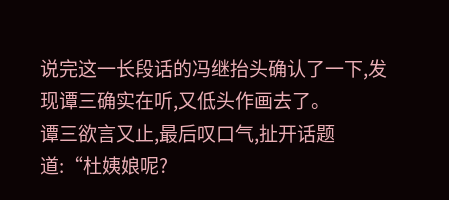说完这一长段话的冯继抬头确认了一下,发现谭三确实在听,又低头作画去了。
谭三欲言又止,最后叹口气,扯开话题道:“杜姨娘呢?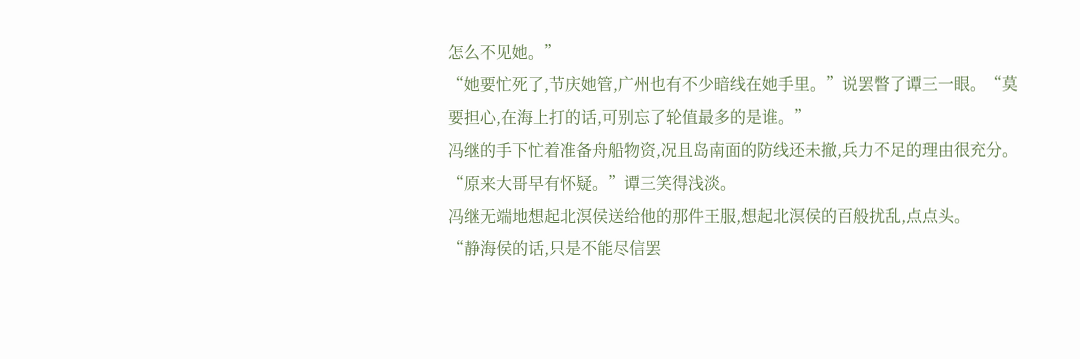怎么不见她。”
“她要忙死了,节庆她管,广州也有不少暗线在她手里。”说罢瞥了谭三一眼。“莫要担心,在海上打的话,可别忘了轮值最多的是谁。”
冯继的手下忙着准备舟船物资,况且岛南面的防线还未撤,兵力不足的理由很充分。
“原来大哥早有怀疑。”谭三笑得浅淡。
冯继无端地想起北溟侯送给他的那件王服,想起北溟侯的百般扰乱,点点头。
“静海侯的话,只是不能尽信罢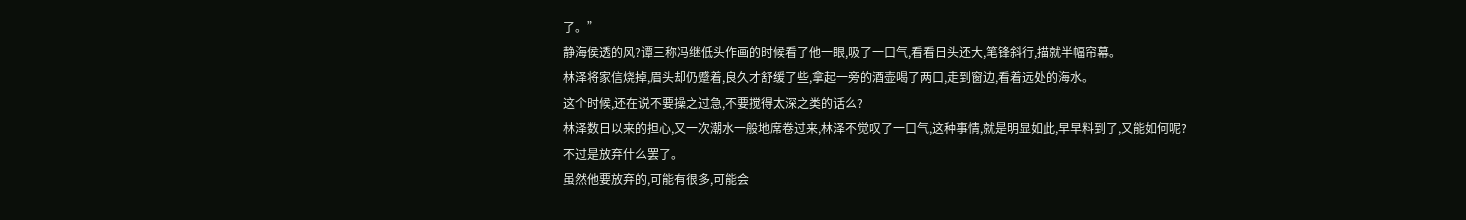了。”
静海侯透的风?谭三称冯继低头作画的时候看了他一眼,吸了一口气,看看日头还大,笔锋斜行,描就半幅帘幕。
林泽将家信烧掉,眉头却仍蹙着,良久才舒缓了些,拿起一旁的酒壶喝了两口,走到窗边,看着远处的海水。
这个时候,还在说不要操之过急,不要搅得太深之类的话么?
林泽数日以来的担心,又一次潮水一般地席卷过来,林泽不觉叹了一口气,这种事情,就是明显如此,早早料到了,又能如何呢?
不过是放弃什么罢了。
虽然他要放弃的,可能有很多,可能会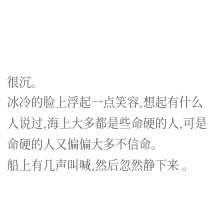很沉。
冰冷的脸上浮起一点笑容,想起有什么人说过,海上大多都是些命硬的人,可是命硬的人又偏偏大多不信命。
船上有几声叫喊,然后忽然静下来 。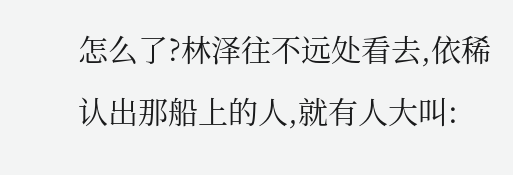怎么了?林泽往不远处看去,依稀认出那船上的人,就有人大叫: